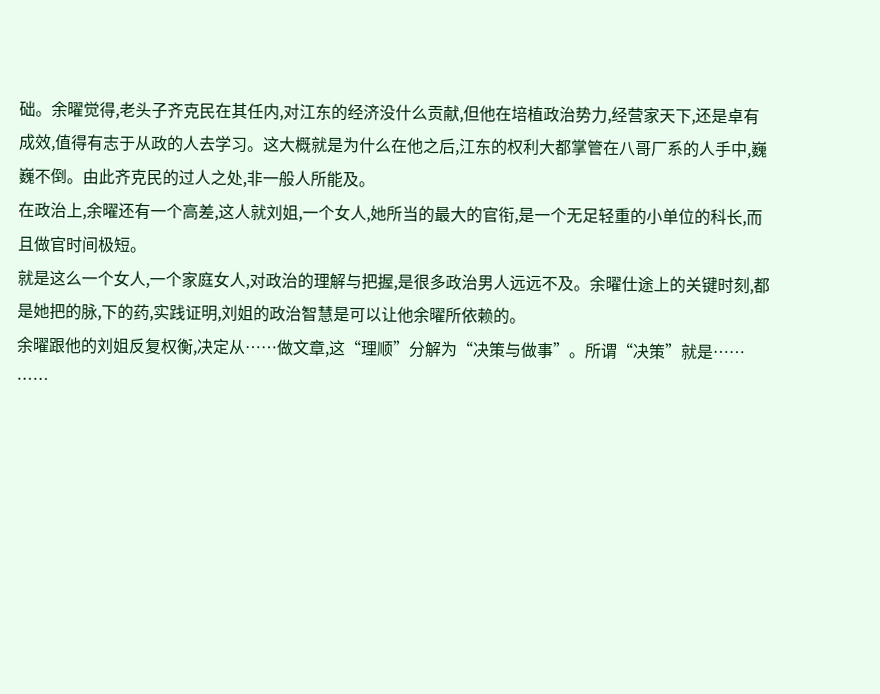础。余曜觉得,老头子齐克民在其任内,对江东的经济没什么贡献,但他在培植政治势力,经营家天下,还是卓有成效,值得有志于从政的人去学习。这大概就是为什么在他之后,江东的权利大都掌管在八哥厂系的人手中,巍巍不倒。由此齐克民的过人之处,非一般人所能及。
在政治上,余曜还有一个高差,这人就刘姐,一个女人,她所当的最大的官衔,是一个无足轻重的小单位的科长,而且做官时间极短。
就是这么一个女人,一个家庭女人,对政治的理解与把握,是很多政治男人远远不及。余曜仕途上的关键时刻,都是她把的脉,下的药,实践证明,刘姐的政治智慧是可以让他余曜所依赖的。
余曜跟他的刘姐反复权衡,决定从……做文章,这“理顺”分解为“决策与做事”。所谓“决策”就是……
……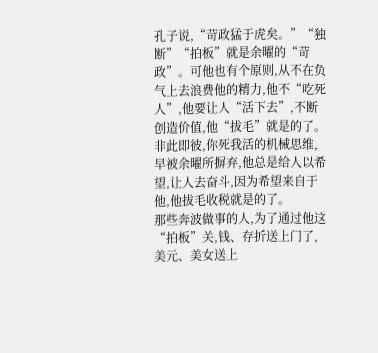孔子说,“苛政猛于虎矣。”“独断”“拍板”就是余曜的“苛政”。可他也有个原则,从不在负气上去浪费他的精力,他不“吃死人”,他要让人“活下去”,不断创造价值,他“拔毛”就是的了。非此即彼,你死我活的机械思维,早被余曜所摒弃,他总是给人以希望,让人去奋斗,因为希望来自于他,他拔毛收税就是的了。
那些奔波做事的人,为了通过他这“拍板”关,钱、存折送上门了,美元、美女送上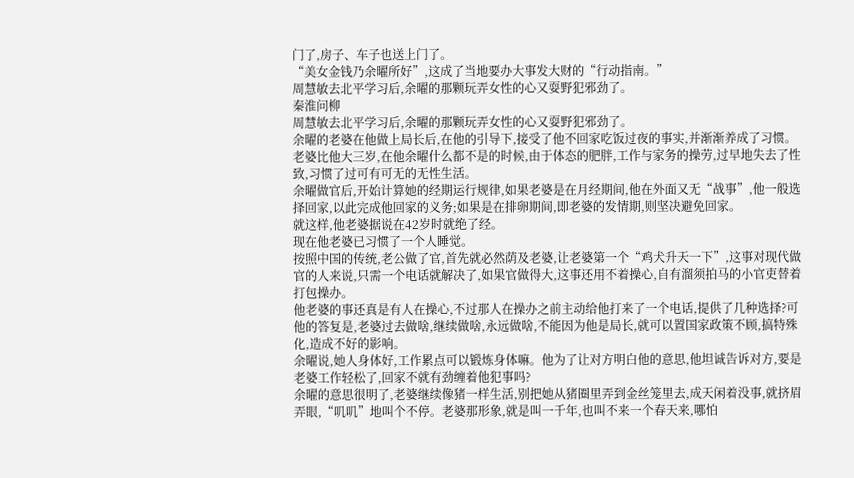门了,房子、车子也送上门了。
“美女金钱乃余曜所好”,这成了当地要办大事发大财的“行动指南。”
周慧敏去北平学习后,余曜的那颗玩弄女性的心又耍野犯邪劲了。
秦淮问柳
周慧敏去北平学习后,余曜的那颗玩弄女性的心又耍野犯邪劲了。
余曜的老婆在他做上局长后,在他的引导下,接受了他不回家吃饭过夜的事实,并渐渐养成了习惯。
老婆比他大三岁,在他余曜什么都不是的时候,由于体态的肥胖,工作与家务的操劳,过早地失去了性致,习惯了过可有可无的无性生活。
余曜做官后,开始计算她的经期运行规律,如果老婆是在月经期间,他在外面又无“战事”,他一般选择回家,以此完成他回家的义务;如果是在排卵期间,即老婆的发情期,则坚决避免回家。
就这样,他老婆据说在42岁时就绝了经。
现在他老婆已习惯了一个人睡觉。
按照中国的传统,老公做了官,首先就必然荫及老婆,让老婆第一个“鸡犬升天一下”,这事对现代做官的人来说,只需一个电话就解决了,如果官做得大,这事还用不着操心,自有溜须拍马的小官吏替着打包操办。
他老婆的事还真是有人在操心,不过那人在操办之前主动给他打来了一个电话,提供了几种选择?可他的答复是,老婆过去做啥,继续做啥,永远做啥,不能因为他是局长,就可以置国家政策不顾,搞特殊化,造成不好的影响。
余曜说,她人身体好,工作累点可以锻炼身体嘛。他为了让对方明白他的意思,他坦诚告诉对方,要是老婆工作轻松了,回家不就有劲缠着他犯事吗?
余曜的意思很明了,老婆继续像猪一样生活,别把她从猪圈里弄到金丝笼里去,成天闲着没事,就挤眉弄眼,“叽叽”地叫个不停。老婆那形象,就是叫一千年,也叫不来一个春天来,哪怕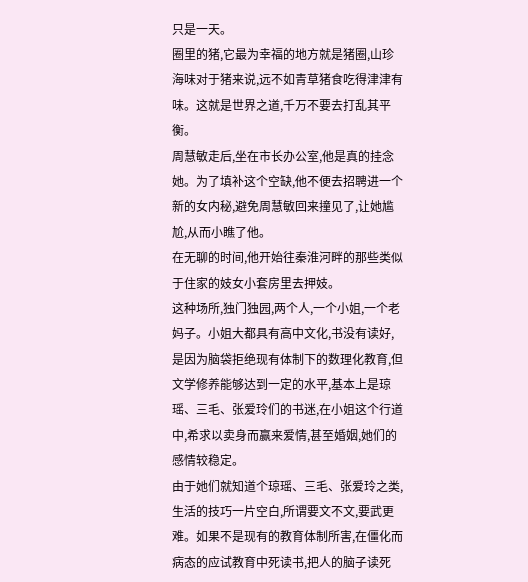只是一天。
圈里的猪,它最为幸福的地方就是猪圈,山珍海味对于猪来说,远不如青草猪食吃得津津有味。这就是世界之道,千万不要去打乱其平衡。
周慧敏走后,坐在市长办公室,他是真的挂念她。为了填补这个空缺,他不便去招聘进一个新的女内秘,避免周慧敏回来撞见了,让她尴尬,从而小瞧了他。
在无聊的时间,他开始往秦淮河畔的那些类似于住家的妓女小套房里去押妓。
这种场所,独门独园,两个人,一个小姐,一个老妈子。小姐大都具有高中文化,书没有读好,是因为脑袋拒绝现有体制下的数理化教育,但文学修养能够达到一定的水平,基本上是琼瑶、三毛、张爱玲们的书迷,在小姐这个行道中,希求以卖身而赢来爱情,甚至婚姻,她们的感情较稳定。
由于她们就知道个琼瑶、三毛、张爱玲之类,生活的技巧一片空白,所谓要文不文,要武更难。如果不是现有的教育体制所害,在僵化而病态的应试教育中死读书,把人的脑子读死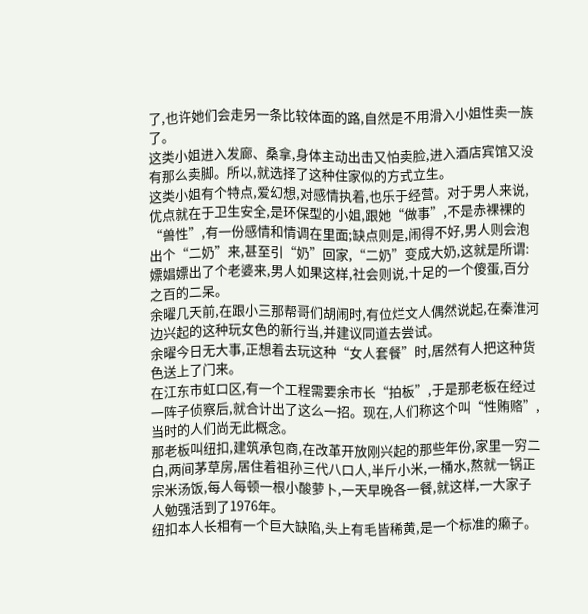了,也许她们会走另一条比较体面的路,自然是不用滑入小姐性卖一族了。
这类小姐进入发廊、桑拿,身体主动出击又怕卖脸,进入酒店宾馆又没有那么卖脚。所以,就选择了这种住家似的方式立生。
这类小姐有个特点,爱幻想,对感情执着,也乐于经营。对于男人来说,优点就在于卫生安全,是环保型的小姐,跟她“做事”,不是赤裸裸的“兽性”,有一份感情和情调在里面;缺点则是,闹得不好,男人则会泡出个“二奶”来,甚至引“奶”回家,“二奶”变成大奶,这就是所谓:嫖娼嫖出了个老婆来,男人如果这样,社会则说,十足的一个傻蛋,百分之百的二呆。
余曜几天前,在跟小三那帮哥们胡闹时,有位烂文人偶然说起,在秦淮河边兴起的这种玩女色的新行当,并建议同道去尝试。
余曜今日无大事,正想着去玩这种“女人套餐”时,居然有人把这种货色送上了门来。
在江东市虹口区,有一个工程需要余市长“拍板”,于是那老板在经过一阵子侦察后,就合计出了这么一招。现在,人们称这个叫“性贿赂”,当时的人们尚无此概念。
那老板叫纽扣,建筑承包商,在改革开放刚兴起的那些年份,家里一穷二白,两间茅草房,居住着祖孙三代八口人,半斤小米,一桶水,熬就一锅正宗米汤饭,每人每顿一根小酸萝卜,一天早晚各一餐,就这样,一大家子人勉强活到了1976年。
纽扣本人长相有一个巨大缺陷,头上有毛皆稀黄,是一个标准的癞子。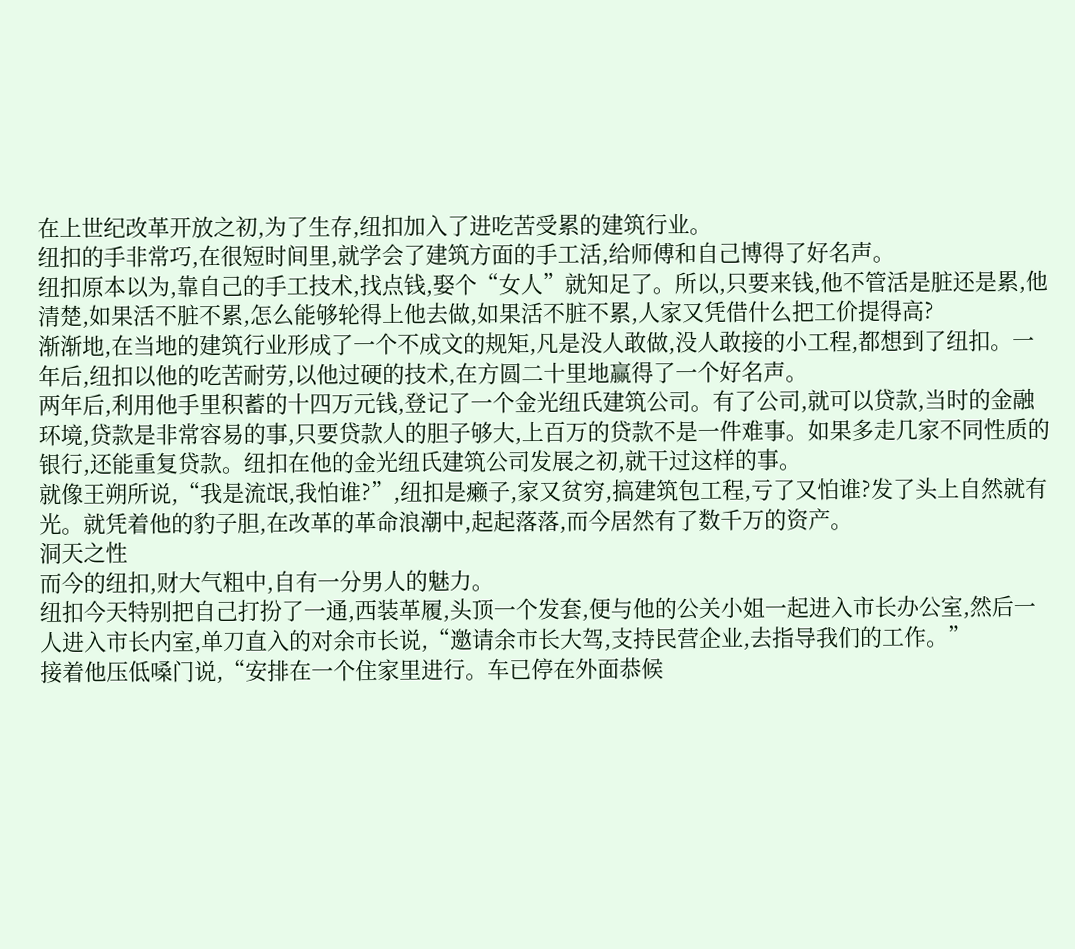在上世纪改革开放之初,为了生存,纽扣加入了进吃苦受累的建筑行业。
纽扣的手非常巧,在很短时间里,就学会了建筑方面的手工活,给师傅和自己博得了好名声。
纽扣原本以为,靠自己的手工技术,找点钱,娶个“女人”就知足了。所以,只要来钱,他不管活是脏还是累,他清楚,如果活不脏不累,怎么能够轮得上他去做,如果活不脏不累,人家又凭借什么把工价提得高?
渐渐地,在当地的建筑行业形成了一个不成文的规矩,凡是没人敢做,没人敢接的小工程,都想到了纽扣。一年后,纽扣以他的吃苦耐劳,以他过硬的技术,在方圆二十里地赢得了一个好名声。
两年后,利用他手里积蓄的十四万元钱,登记了一个金光纽氏建筑公司。有了公司,就可以贷款,当时的金融环境,贷款是非常容易的事,只要贷款人的胆子够大,上百万的贷款不是一件难事。如果多走几家不同性质的银行,还能重复贷款。纽扣在他的金光纽氏建筑公司发展之初,就干过这样的事。
就像王朔所说,“我是流氓,我怕谁?”,纽扣是癞子,家又贫穷,搞建筑包工程,亏了又怕谁?发了头上自然就有光。就凭着他的豹子胆,在改革的革命浪潮中,起起落落,而今居然有了数千万的资产。
洞天之性
而今的纽扣,财大气粗中,自有一分男人的魅力。
纽扣今天特别把自己打扮了一通,西装革履,头顶一个发套,便与他的公关小姐一起进入市长办公室,然后一人进入市长内室,单刀直入的对余市长说,“邀请余市长大驾,支持民营企业,去指导我们的工作。”
接着他压低嗓门说,“安排在一个住家里进行。车已停在外面恭候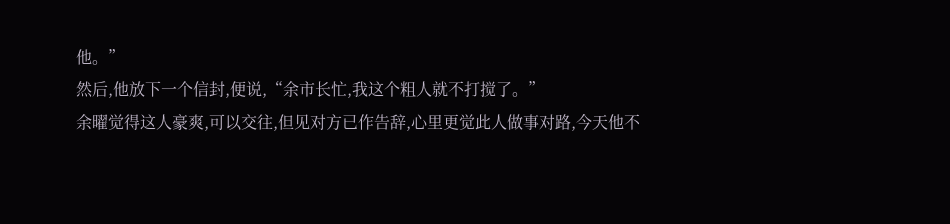他。”
然后,他放下一个信封,便说,“余市长忙,我这个粗人就不打搅了。”
余曜觉得这人豪爽,可以交往,但见对方已作告辞,心里更觉此人做事对路,今天他不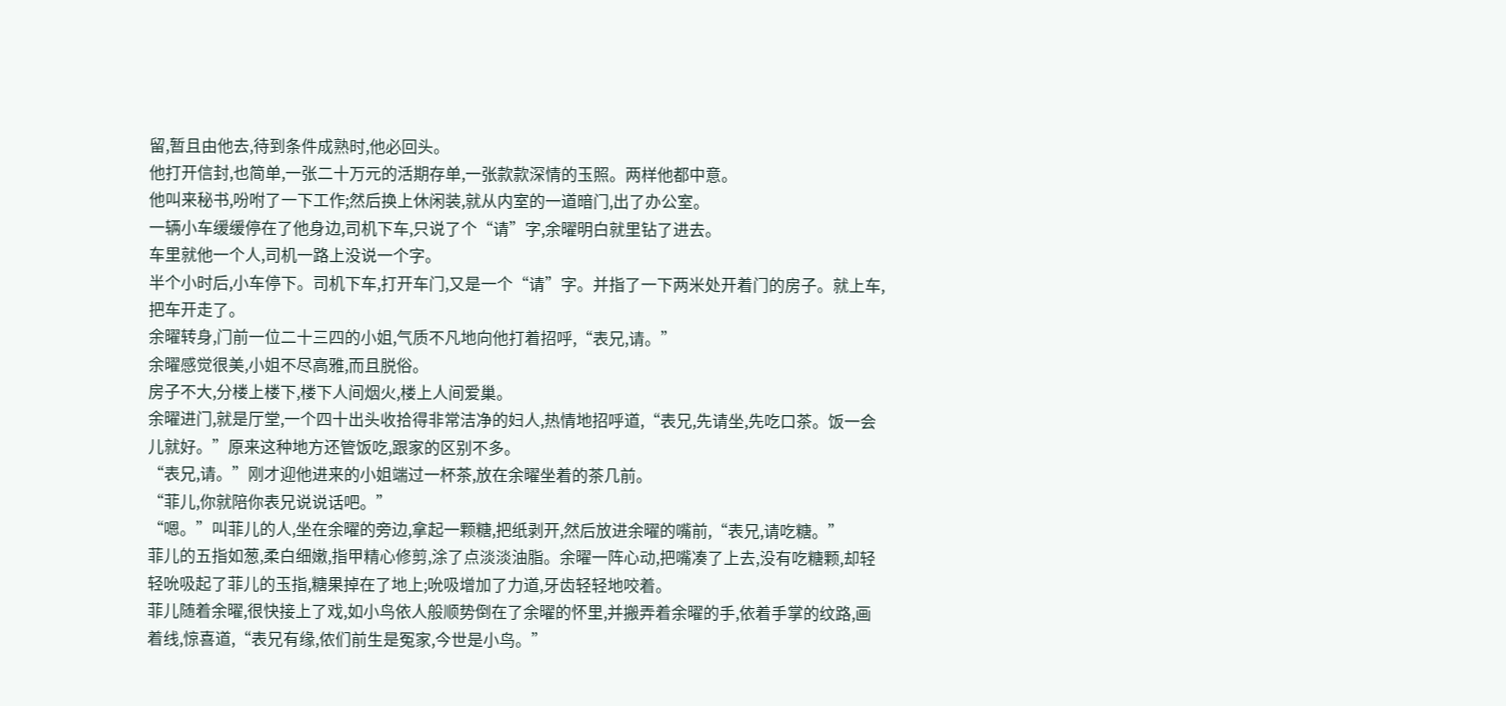留,暂且由他去,待到条件成熟时,他必回头。
他打开信封,也简单,一张二十万元的活期存单,一张款款深情的玉照。两样他都中意。
他叫来秘书,吩咐了一下工作;然后换上休闲装,就从内室的一道暗门,出了办公室。
一辆小车缓缓停在了他身边,司机下车,只说了个“请”字,余曜明白就里钻了进去。
车里就他一个人,司机一路上没说一个字。
半个小时后,小车停下。司机下车,打开车门,又是一个“请”字。并指了一下两米处开着门的房子。就上车,把车开走了。
余曜转身,门前一位二十三四的小姐,气质不凡地向他打着招呼,“表兄,请。”
余曜感觉很美,小姐不尽高雅,而且脱俗。
房子不大,分楼上楼下,楼下人间烟火,楼上人间爱巢。
余曜进门,就是厅堂,一个四十出头收拾得非常洁净的妇人,热情地招呼道,“表兄,先请坐,先吃口茶。饭一会儿就好。”原来这种地方还管饭吃,跟家的区别不多。
“表兄,请。”刚才迎他进来的小姐端过一杯茶,放在余曜坐着的茶几前。
“菲儿,你就陪你表兄说说话吧。”
“嗯。”叫菲儿的人,坐在余曜的旁边,拿起一颗糖,把纸剥开,然后放进余曜的嘴前,“表兄,请吃糖。”
菲儿的五指如葱,柔白细嫩,指甲精心修剪,涂了点淡淡油脂。余曜一阵心动,把嘴凑了上去,没有吃糖颗,却轻轻吮吸起了菲儿的玉指,糖果掉在了地上;吮吸增加了力道,牙齿轻轻地咬着。
菲儿随着余曜,很快接上了戏,如小鸟依人般顺势倒在了余曜的怀里,并搬弄着余曜的手,依着手掌的纹路,画着线,惊喜道,“表兄有缘,侬们前生是冤家,今世是小鸟。”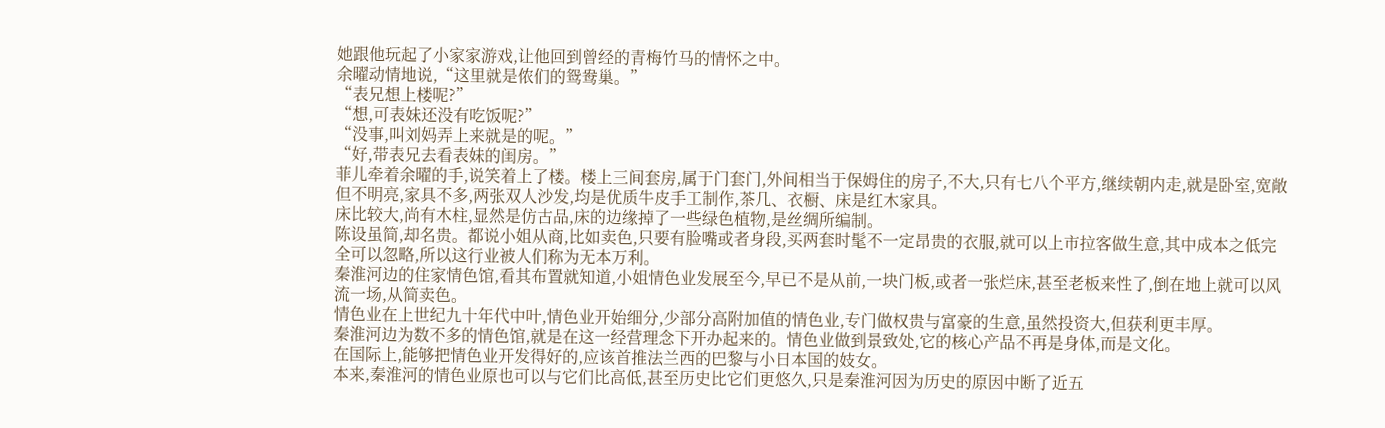她跟他玩起了小家家游戏,让他回到曾经的青梅竹马的情怀之中。
余曜动情地说,“这里就是侬们的鸳鸯巢。”
“表兄想上楼呢?”
“想,可表妹还没有吃饭呢?”
“没事,叫刘妈弄上来就是的呢。”
“好,带表兄去看表妹的闺房。”
菲儿牵着余曜的手,说笑着上了楼。楼上三间套房,属于门套门,外间相当于保姆住的房子,不大,只有七八个平方,继续朝内走,就是卧室,宽敞但不明亮,家具不多,两张双人沙发,均是优质牛皮手工制作,茶几、衣橱、床是红木家具。
床比较大,尚有木柱,显然是仿古品,床的边缘掉了一些绿色植物,是丝绸所编制。
陈设虽简,却名贵。都说小姐从商,比如卖色,只要有脸嘴或者身段,买两套时髦不一定昂贵的衣服,就可以上市拉客做生意,其中成本之低完全可以忽略,所以这行业被人们称为无本万利。
秦淮河边的住家情色馆,看其布置就知道,小姐情色业发展至今,早已不是从前,一块门板,或者一张烂床,甚至老板来性了,倒在地上就可以风流一场,从简卖色。
情色业在上世纪九十年代中叶,情色业开始细分,少部分高附加值的情色业,专门做权贵与富豪的生意,虽然投资大,但获利更丰厚。
秦淮河边为数不多的情色馆,就是在这一经营理念下开办起来的。情色业做到景致处,它的核心产品不再是身体,而是文化。
在国际上,能够把情色业开发得好的,应该首推法兰西的巴黎与小日本国的妓女。
本来,秦淮河的情色业原也可以与它们比高低,甚至历史比它们更悠久,只是秦淮河因为历史的原因中断了近五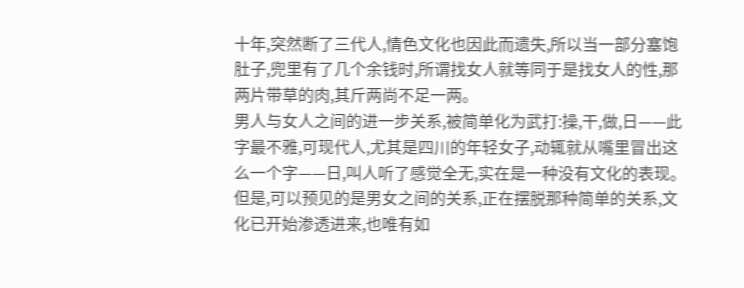十年,突然断了三代人,情色文化也因此而遗失,所以当一部分塞饱肚子,兜里有了几个余钱时,所谓找女人就等同于是找女人的性,那两片带草的肉,其斤两尚不足一两。
男人与女人之间的进一步关系,被简单化为武打:操,干,做,日——此字最不雅,可现代人,尤其是四川的年轻女子,动辄就从嘴里冒出这么一个字——日,叫人听了感觉全无,实在是一种没有文化的表现。
但是,可以预见的是男女之间的关系,正在摆脱那种简单的关系,文化已开始渗透进来,也唯有如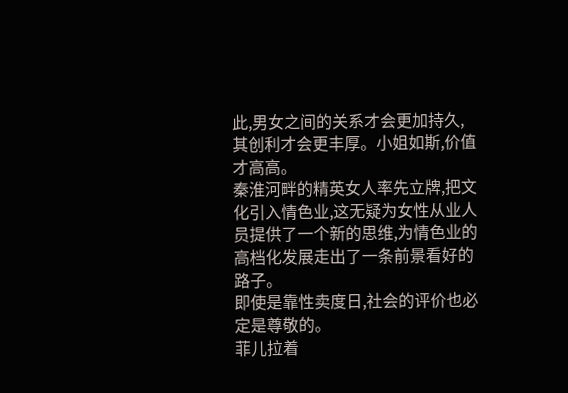此,男女之间的关系才会更加持久,其创利才会更丰厚。小姐如斯,价值才高高。
秦淮河畔的精英女人率先立牌,把文化引入情色业,这无疑为女性从业人员提供了一个新的思维,为情色业的高档化发展走出了一条前景看好的路子。
即使是靠性卖度日,社会的评价也必定是尊敬的。
菲儿拉着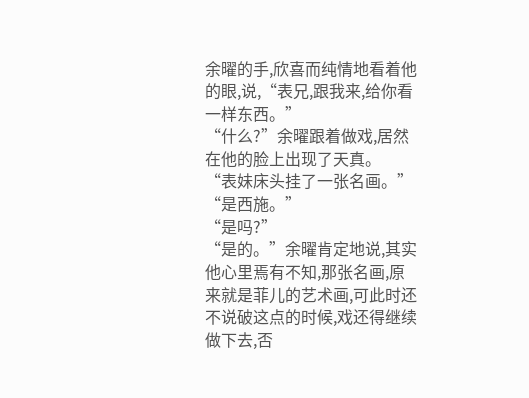余曜的手,欣喜而纯情地看着他的眼,说,“表兄,跟我来,给你看一样东西。”
“什么?”余曜跟着做戏,居然在他的脸上出现了天真。
“表妹床头挂了一张名画。”
“是西施。”
“是吗?”
“是的。”余曜肯定地说,其实他心里焉有不知,那张名画,原来就是菲儿的艺术画,可此时还不说破这点的时候,戏还得继续做下去,否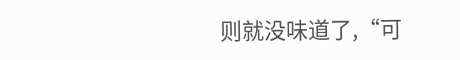则就没味道了,“可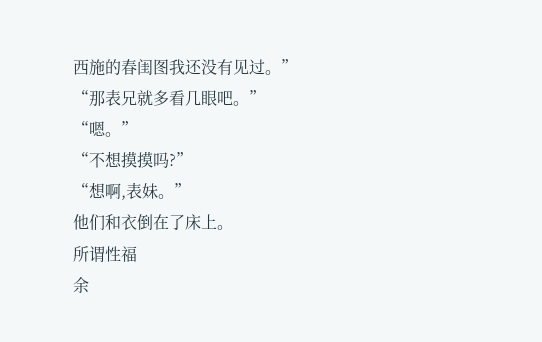西施的春闺图我还没有见过。”
“那表兄就多看几眼吧。”
“嗯。”
“不想摸摸吗?”
“想啊,表妹。”
他们和衣倒在了床上。
所谓性福
余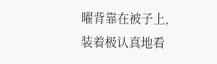曜背靠在被子上,装着极认真地看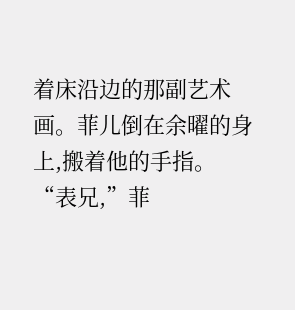着床沿边的那副艺术画。菲儿倒在余曜的身上,搬着他的手指。
“表兄,”菲